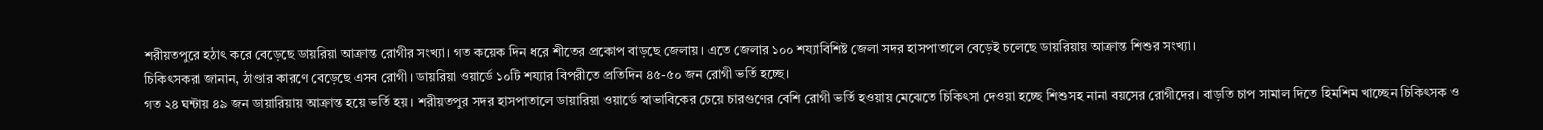শরীয়তপুরে হঠাৎ করে বেড়েছে ডায়রিয়া আক্রান্ত রোগীর সংখ্যা। গত কয়েক দিন ধরে শীতের প্রকোপ বাড়ছে জেলায়। এতে জেলার ১০০ শয্যাবিশিষ্ট জেলা সদর হাসপাতালে বেড়েই চলেছে ডায়রিয়ায় আক্রান্ত শিশুর সংখ্যা।
চিকিৎসকরা জানান, ঠাণ্ডার কারণে বেড়েছে এসব রোগী। ডায়রিয়া ওয়ার্ডে ১০টি শয্যার বিপরীতে প্রতিদিন ৪৫-৫০ জন রোগী ভর্তি হচ্ছে।
গত ২৪ ঘন্টায় ৪৯ জন ডায়ারিয়ায় আক্রান্ত হয়ে ভর্তি হয়। শরীয়তপুর সদর হাসপাতালে ডায়ারিয়া ওয়ার্ডে স্বাভাবিকের চেয়ে চারগুণের বেশি রোগী ভর্তি হওয়ায় মেঝেতে চিকিৎসা দেওয়া হচ্ছে শিশুসহ নানা বয়সের রোগীদের। বাড়তি চাপ সামাল দিতে হিমশিম খাচ্ছেন চিকিৎসক ও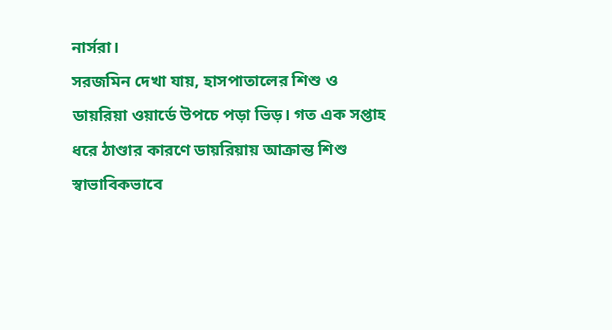নার্সরা।
সরজমিন দেখা যায়, হাসপাতালের শিশু ও ডায়রিয়া ওয়ার্ডে উপচে পড়া ভিড়। গত এক সপ্তাহ ধরে ঠাণ্ডার কারণে ডায়রিয়ায় আক্রান্ত শিশু স্বাভাবিকভাবে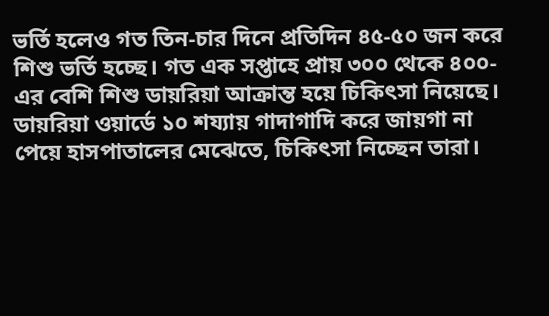ভর্তি হলেও গত তিন-চার দিনে প্রতিদিন ৪৫-৫০ জন করে শিশু ভর্তি হচ্ছে। গত এক সপ্তাহে প্রায় ৩০০ থেকে ৪০০-এর বেশি শিশু ডায়রিয়া আক্রান্ত হয়ে চিকিৎসা নিয়েছে। ডায়রিয়া ওয়ার্ডে ১০ শয্যায় গাদাগাদি করে জায়গা না পেয়ে হাসপাতালের মেঝেতে, চিকিৎসা নিচ্ছেন তারা।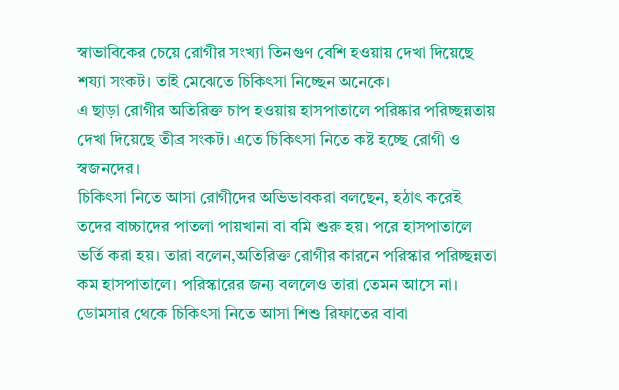স্বাভাবিকের চেয়ে রোগীর সংখ্যা তিনগুণ বেশি হওয়ায় দেখা দিয়েছে শয্যা সংকট। তাই মেঝেতে চিকিৎসা নিচ্ছেন অনেকে।
এ ছাড়া রোগীর অতিরিক্ত চাপ হওয়ায় হাসপাতালে পরিষ্কার পরিচ্ছন্নতায় দেখা দিয়েছে তীব্র সংকট। এতে চিকিৎসা নিতে কষ্ট হচ্ছে রোগী ও স্বজনদের।
চিকিৎসা নিতে আসা রোগীদের অভিভাবকরা বলছেন, হঠাৎ করেই তদের বাচ্চাদের পাতলা পায়খানা বা বমি শুরু হয়। পরে হাসপাতালে ভর্তি করা হয়। তারা বলেন,অতিরিক্ত রোগীর কারনে পরিস্কার পরিচ্ছন্নতা কম হাসপাতালে। পরিস্কারের জন্য বললেও তারা তেমন আসে না।
ডোমসার থেকে চিকিৎসা নিতে আসা শিশু রিফাতের বাবা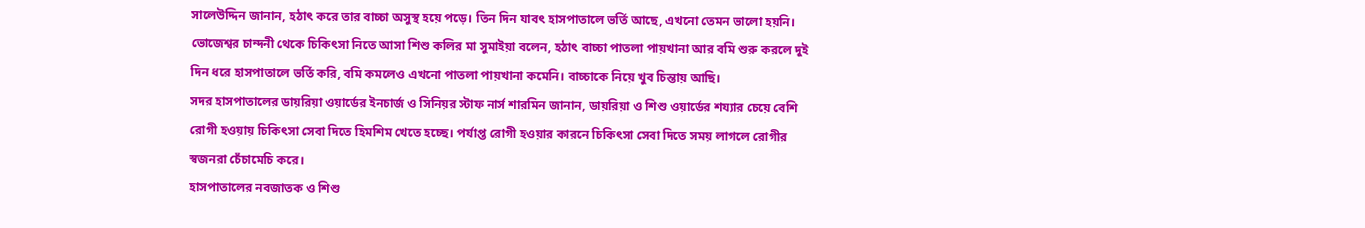সালেউদ্দিন জানান, হঠাৎ করে তার বাচ্চা অসুস্থ হয়ে পড়ে। তিন দিন যাবৎ হাসপাতালে ভর্তি আছে, এখনো তেমন ভালো হয়নি।
ভোজেশ্বর চান্দনী থেকে চিকিৎসা নিতে আসা শিশু কলির মা সুমাইয়া বলেন, হঠাৎ বাচ্চা পাতলা পায়খানা আর বমি শুরু করলে দুই দিন ধরে হাসপাতালে ভর্তি করি, বমি কমলেও এখনো পাতলা পায়খানা কমেনি। বাচ্চাকে নিয়ে খুব চিন্তায় আছি।
সদর হাসপাতালের ডায়রিয়া ওয়ার্ডের ইনচার্জ ও সিনিয়র স্টাফ নার্স শারমিন জানান, ডায়রিয়া ও শিশু ওয়ার্ডের শয্যার চেয়ে বেশি রোগী হওয়ায় চিকিৎসা সেবা দিতে হিমশিম খেতে হচ্ছে। পর্যাপ্ত রোগী হওয়ার কারনে চিকিৎসা সেবা দিতে সময় লাগলে রোগীর স্বজনরা চেঁচামেচি করে।
হাসপাতালের নবজাতক ও শিশু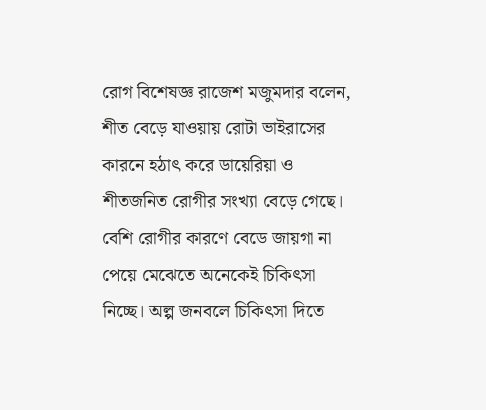রোগ বিশেষজ্ঞ রাজেশ মজুমদার বলেন, শীত বেড়ে যাওয়ায় রোটা ভাইরাসের কারনে হঠাৎ করে ডায়েরিয়া ও শীতজনিত রোগীর সংখ্যা বেড়ে গেছে। বেশি রোগীর কারণে বেডে জায়গা না পেয়ে মেঝেতে অনেকেই চিকিৎসা নিচ্ছে। অল্প জনবলে চিকিৎসা দিতে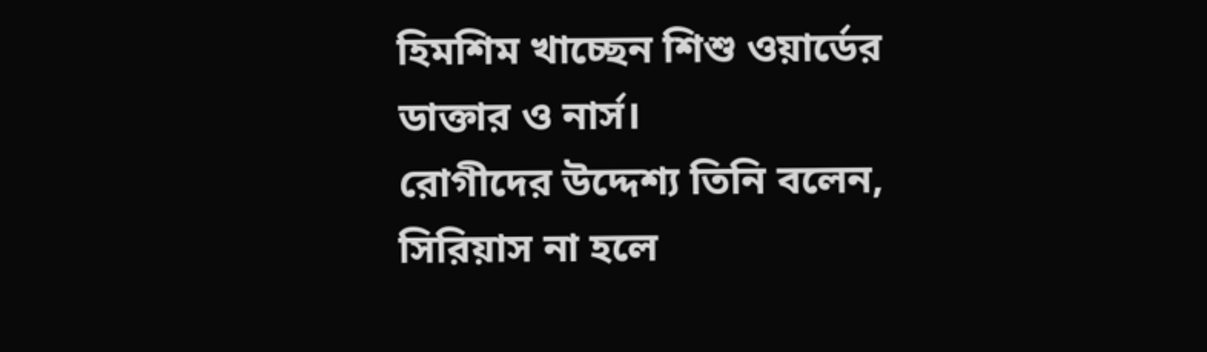হিমশিম খাচ্ছেন শিশু ওয়ার্ডের ডাক্তার ও নার্স।
রোগীদের উদ্দেশ্য তিনি বলেন, সিরিয়াস না হলে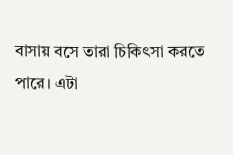বাসায় বসে তারা চিকিৎসা করতে পারে। এটা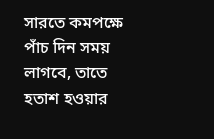সারতে কমপক্ষে পাঁচ দিন সময় লাগবে, তাতে হতাশ হওয়ার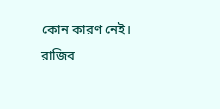কোন কারণ নেই।
রাজিব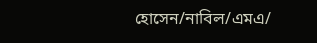হোসেন/নাবিল/এমএ/